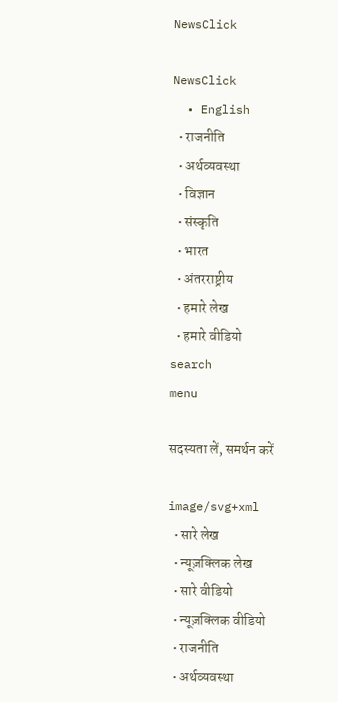NewsClick

NewsClick
  • English
  • राजनीति
  • अर्थव्यवस्था
  • विज्ञान
  • संस्कृति
  • भारत
  • अंतरराष्ट्रीय
  • हमारे लेख
  • हमारे वीडियो
search
menu

सदस्यता लें, समर्थन करें

image/svg+xml
  • सारे लेख
  • न्यूज़क्लिक लेख
  • सारे वीडियो
  • न्यूज़क्लिक वीडियो
  • राजनीति
  • अर्थव्यवस्था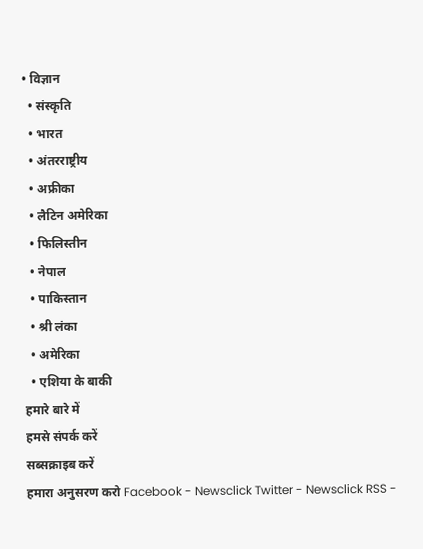• विज्ञान
  • संस्कृति
  • भारत
  • अंतरराष्ट्रीय
  • अफ्रीका
  • लैटिन अमेरिका
  • फिलिस्तीन
  • नेपाल
  • पाकिस्तान
  • श्री लंका
  • अमेरिका
  • एशिया के बाकी
हमारे बारे में
हमसे संपर्क करें
सब्सक्राइब करें
हमारा अनुसरण करो Facebook - Newsclick Twitter - Newsclick RSS -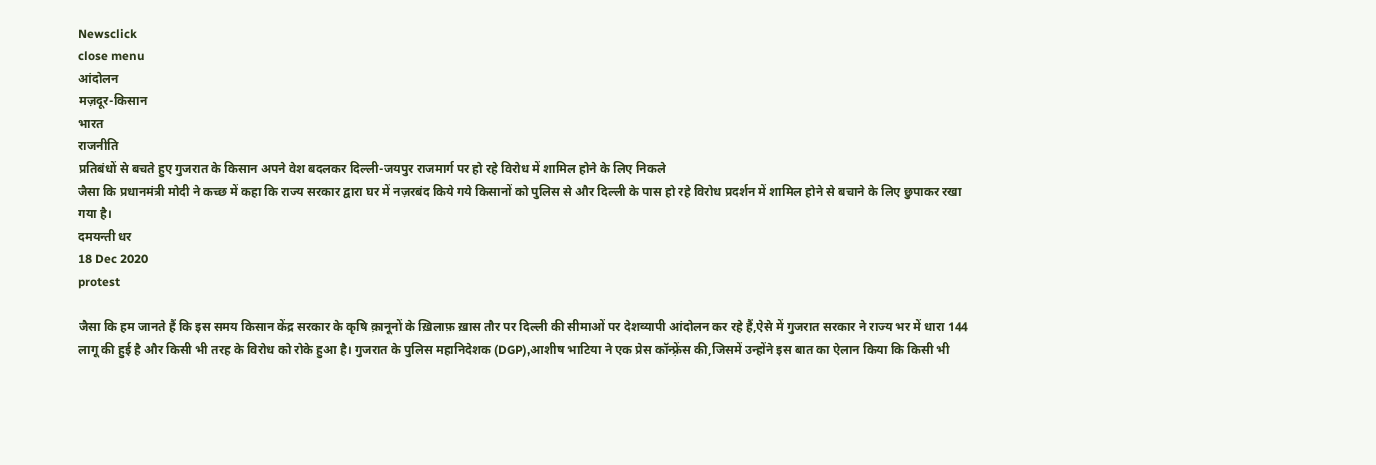Newsclick
close menu
आंदोलन
मज़दूर-किसान
भारत
राजनीति
प्रतिबंधों से बचते हुए गुजरात के किसान अपने वेश बदलकर दिल्ली-जयपुर राजमार्ग पर हो रहे विरोध में शामिल होने के लिए निकले
जैसा कि प्रधानमंत्री मोदी ने कच्छ में कहा कि राज्य सरकार द्वारा घर में नज़रबंद किये गये किसानों को पुलिस से और दिल्ली के पास हो रहे विरोध प्रदर्शन में शामिल होने से बचाने के लिए छुपाकर रखा गया है।
दमयन्ती धर
18 Dec 2020
protest

जैसा कि हम जानते हैं कि इस समय किसान केंद्र सरकार के कृषि क़ानूनों के ख़िलाफ़ ख़ास तौर पर दिल्ली की सीमाओं पर देशव्यापी आंदोलन कर रहे हैं,ऐसे में गुजरात सरकार ने राज्य भर में धारा 144 लागू की हुई है और किसी भी तरह के विरोध को रोके हुआ है। गुजरात के पुलिस महानिदेशक (DGP),आशीष भाटिया ने एक प्रेस कॉन्फ़्रेंस की,जिसमें उन्होंने इस बात का ऐलान किया कि किसी भी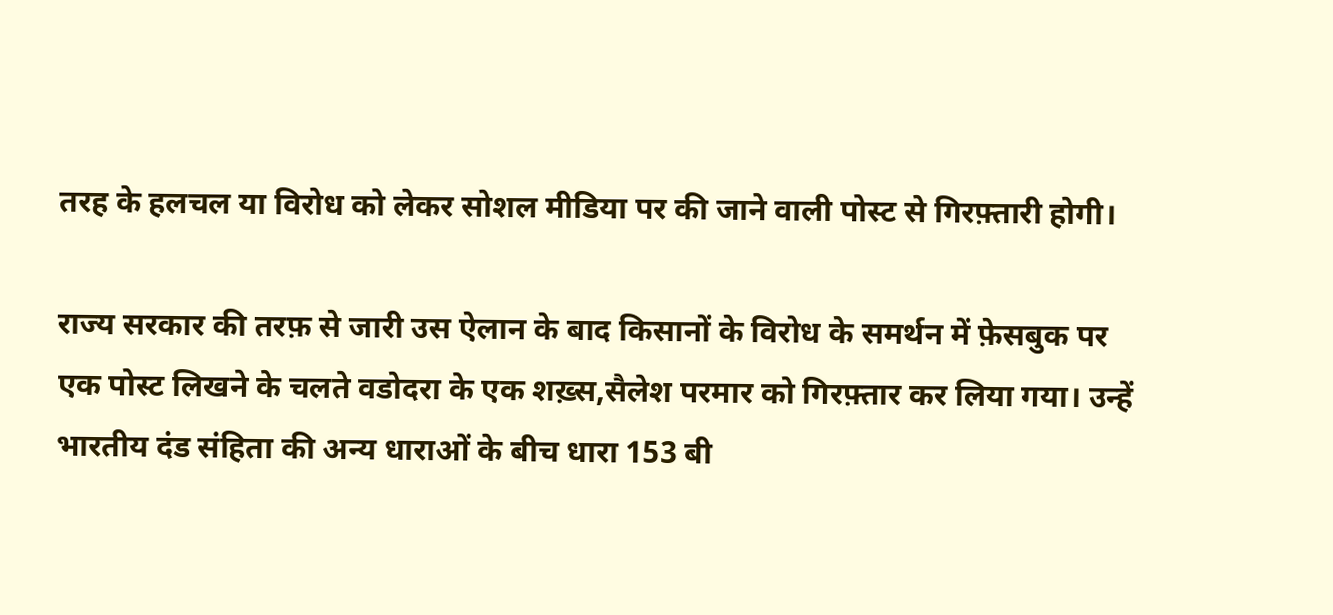तरह के हलचल या विरोध को लेकर सोशल मीडिया पर की जाने वाली पोस्ट से गिरफ़्तारी होगी।

राज्य सरकार की तरफ़ से जारी उस ऐलान के बाद किसानों के विरोध के समर्थन में फ़ेसबुक पर एक पोस्ट लिखने के चलते वडोदरा के एक शख़्स,सैलेश परमार को गिरफ़्तार कर लिया गया। उन्हें भारतीय दंड संहिता की अन्य धाराओं के बीच धारा 153 बी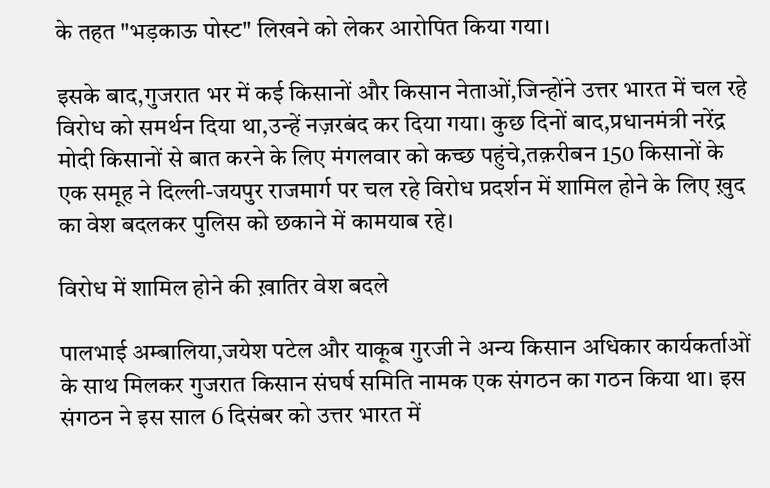के तहत "भड़काऊ पोस्ट" लिखने को लेकर आरोपित किया गया।

इसके बाद,गुजरात भर में कई किसानों और किसान नेताओं,जिन्होंने उत्तर भारत में चल रहे विरोध को समर्थन दिया था,उन्हें नज़रबंद कर दिया गया। कुछ दिनों बाद,प्रधानमंत्री नरेंद्र मोदी किसानों से बात करने के लिए मंगलवार को कच्छ पहुंचे,तक़रीबन 150 किसानों के एक समूह ने दिल्ली-जयपुर राजमार्ग पर चल रहे विरोध प्रदर्शन में शामिल होने के लिए ख़ुद का वेश बदलकर पुलिस को छकाने में कामयाब रहे।

विरोध में शामिल होने की ख़ातिर वेश बदले

पालभाई अम्बालिया,जयेश पटेल और याकूब गुरजी ने अन्य किसान अधिकार कार्यकर्ताओं के साथ मिलकर गुजरात किसान संघर्ष समिति नामक एक संगठन का गठन किया था। इस संगठन ने इस साल 6 दिसंबर को उत्तर भारत में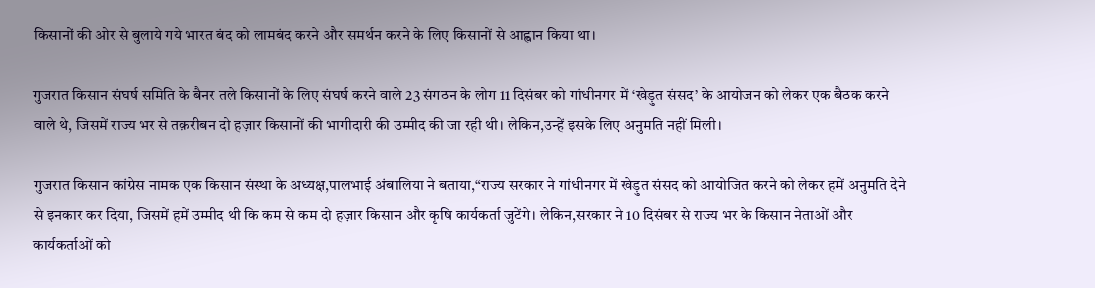किसानों की ओर से बुलाये गये भारत बंद को लामबंद करने और समर्थन करने के लिए किसानों से आह्वान किया था।

गुजरात किसान संघर्ष समिति के बैनर तले किसानों के लिए संघर्ष करने वाले 23 संगठन के लोग 11 दिसंबर को गांधीनगर में ‘खेड़ुत संसद’ के आयोजन को लेकर एक बैठक करने वाले थे, जिसमें राज्य भर से तक़रीबन दो हज़ार किसानों की भागीदारी की उम्मीद की जा रही थी। लेकिन,उन्हें इसके लिए अनुमति नहीं मिली।

गुजरात किसान कांग्रेस नामक एक किसान संस्था के अध्यक्ष,पालभाई अंबालिया ने बताया,“राज्य सरकार ने गांधीनगर में खेड़ुत संसद को आयोजित करने को लेकर हमें अनुमति देने से इनकार कर दिया, जिसमें हमें उम्मीद थी कि कम से कम दो हज़ार किसान और कृषि कार्यकर्ता जुटेंगे। लेकिन,सरकार ने 10 दिसंबर से राज्य भर के किसान नेताओं और कार्यकर्ताओं को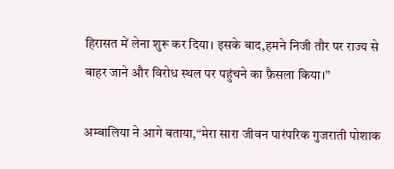हिरासत में लेना शुरू कर दिया। इसके बाद,हमने निजी तौर पर राज्य से बाहर जाने और विरोध स्थल पर पहुंचने का फ़ैसला किया।”

अम्बालिया ने आगे बताया,“मेरा सारा जीवन पारंपरिक गुजराती पोशाक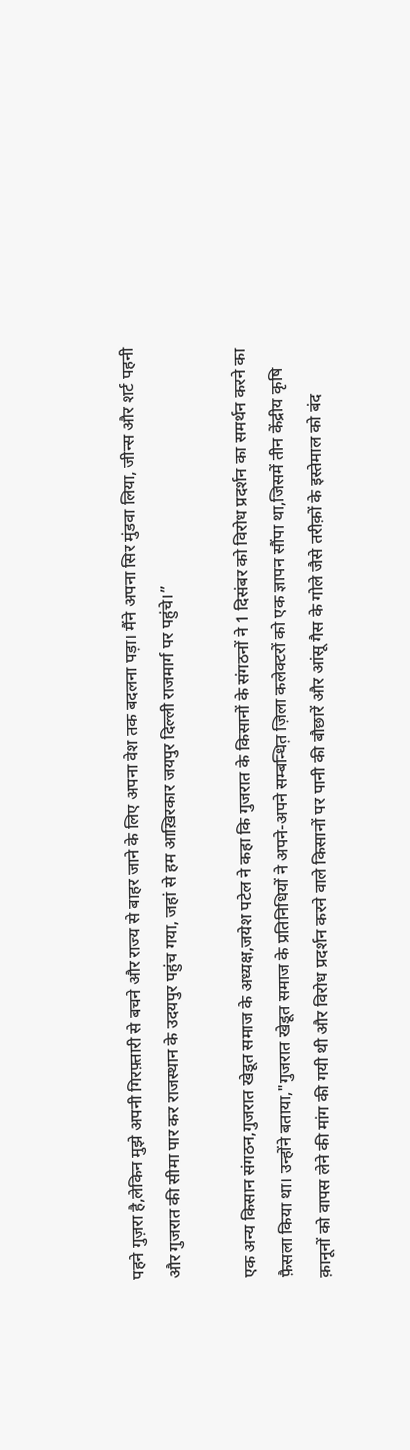पहने गुज़रा है,लेकिन मुझे अपनी गिरफ़्तारी से बचने और राज्य से बाहर जाने के लिए अपना वेश तक बदलना पड़ा। मैंने अपना सिर मुंडवा लिया, जीन्स और शर्ट पहनी और गुजरात की सीमा पार कर राजस्थान के उदयपुर पहुंच गया, जहां से हम आख़िरकार जयपुर दिल्ली राजमार्ग पर पहुंचे।”

एक अन्य किसान संगठन,गुजरात खेडूत समाज के अध्यक्ष,जयेश पटेल ने कहा कि गुजरात के किसानों के संगठनों ने 1 दिसंबर को विरोध प्रदर्शन का समर्थन करने का फ़ैसला किया था। उन्होंने बताया,"गुजरात खेडूत समाज के प्रतिनिधियों ने अपने-अपने सम्बन्धित़ ज़िला कलेक्टरों को एक ज्ञापन सौंपा था,जिसमें तीन केंद्रीय कृषि क़ानूनों को वापस लेने की मांग की गयी थी और विरोध प्रदर्शन करने वाले किसानों पर पानी की बौछारें और आंसू गैस के गोले जैसे तरीक़ों के इस्तेमाल को बंद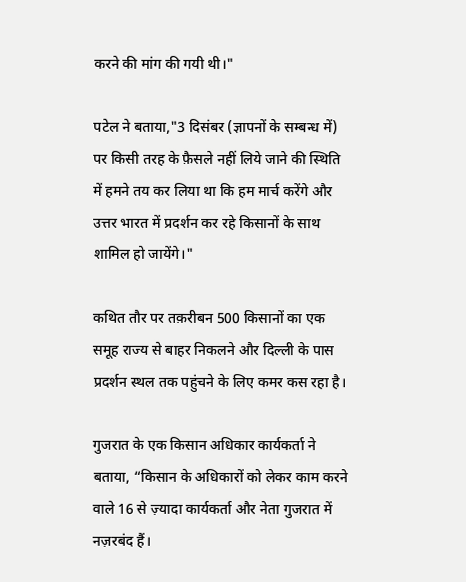करने की मांग की गयी थी।"

पटेल ने बताया,"3 दिसंबर (ज्ञापनों के सम्बन्ध में) पर किसी तरह के फ़ैसले नहीं लिये जाने की स्थिति में हमने तय कर लिया था कि हम मार्च करेंगे और उत्तर भारत में प्रदर्शन कर रहे किसानों के साथ शामिल हो जायेंगे।"

कथित तौर पर तक़रीबन 500 किसानों का एक समूह राज्य से बाहर निकलने और दिल्ली के पास प्रदर्शन स्थल तक पहुंचने के लिए कमर कस रहा है।

गुजरात के एक किसान अधिकार कार्यकर्ता ने बताया, “किसान के अधिकारों को लेकर काम करने वाले 16 से ज़्यादा कार्यकर्ता और नेता गुजरात में नज़रबंद हैं।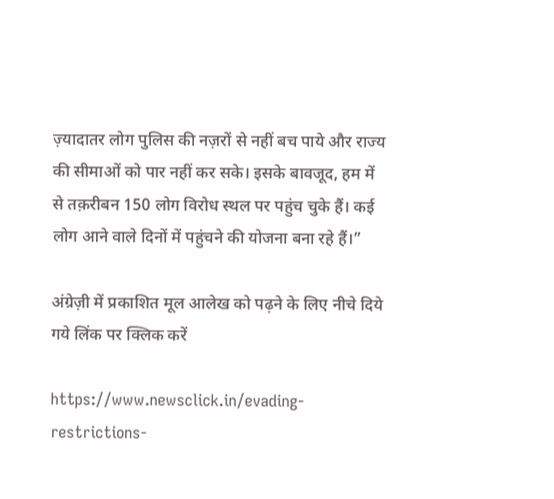ज़्यादातर लोग पुलिस की नज़रों से नहीं बच पाये और राज्य की सीमाओं को पार नहीं कर सके। इसके बावजूद, हम में से तक़रीबन 150 लोग विरोध स्थल पर पहुंच चुके हैं। कई लोग आने वाले दिनों में पहुंचने की योजना बना रहे हैं।”

अंग्रेज़ी में प्रकाशित मूल आलेख को पढ़ने के लिए नीचे दिये गये लिंक पर क्लिक करें

https://www.newsclick.in/evading-restrictions-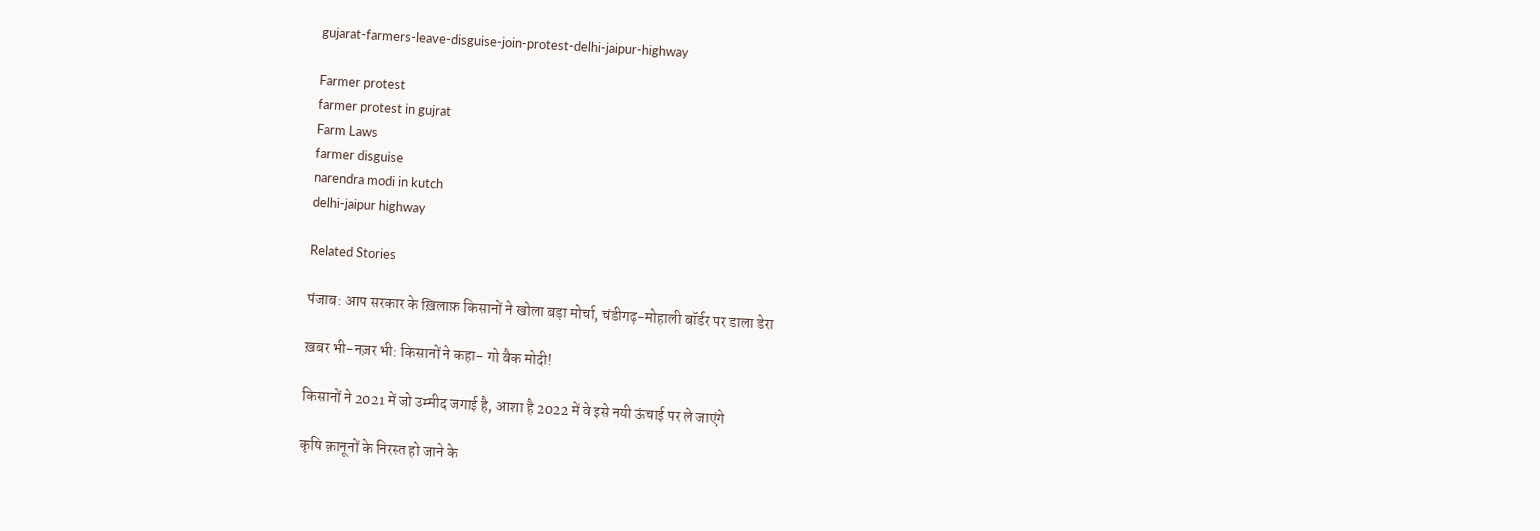gujarat-farmers-leave-disguise-join-protest-delhi-jaipur-highway

Farmer protest
farmer protest in gujrat
Farm Laws
farmer disguise
narendra modi in kutch
delhi-jaipur highway

Related Stories

पंजाब: आप सरकार के ख़िलाफ़ किसानों ने खोला बड़ा मोर्चा, चंडीगढ़-मोहाली बॉर्डर पर डाला डेरा

ख़बर भी-नज़र भी: किसानों ने कहा- गो बैक मोदी!

किसानों ने 2021 में जो उम्मीद जगाई है, आशा है 2022 में वे इसे नयी ऊंचाई पर ले जाएंगे

कृषि क़ानूनों के निरस्त हो जाने के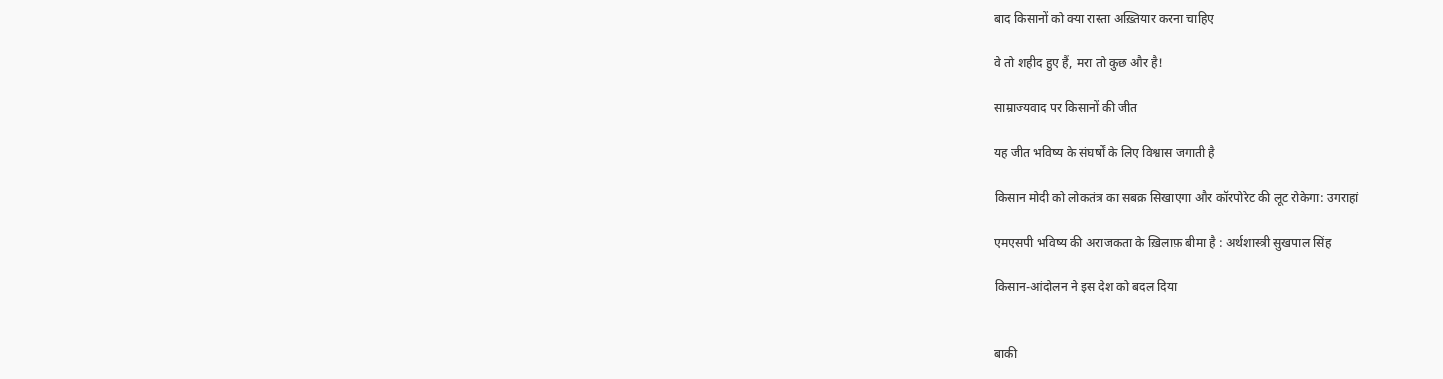बाद किसानों को क्या रास्ता अख़्तियार करना चाहिए

वे तो शहीद हुए हैं, मरा तो कुछ और है!

साम्राज्यवाद पर किसानों की जीत

यह जीत भविष्य के संघर्षों के लिए विश्वास जगाती है

किसान मोदी को लोकतंत्र का सबक़ सिखाएगा और कॉरपोरेट की लूट रोकेगा: उगराहां

एमएसपी भविष्य की अराजकता के ख़िलाफ़ बीमा है : अर्थशास्त्री सुखपाल सिंह

किसान-आंदोलन ने इस देश को बदल दिया


बाकी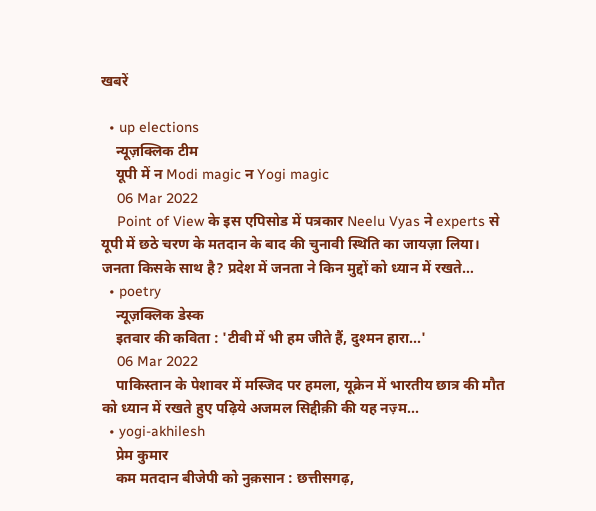खबरें

  • up elections
    न्यूज़क्लिक टीम
    यूपी में न Modi magic न Yogi magic
    06 Mar 2022
    Point of View के इस एपिसोड में पत्रकार Neelu Vyas ने experts से यूपी में छठे चरण के मतदान के बाद की चुनावी स्थिति का जायज़ा लिया। जनता किसके साथ है? प्रदेश में जनता ने किन मुद्दों को ध्यान में रखते…
  • poetry
    न्यूज़क्लिक डेस्क
    इतवार की कविता : 'टीवी में भी हम जीते हैं, दुश्मन हारा...'
    06 Mar 2022
    पाकिस्तान के पेशावर में मस्जिद पर हमला, यूक्रेन में भारतीय छात्र की मौत को ध्यान में रखते हुए पढ़िये अजमल सिद्दीक़ी की यह नज़्म...
  • yogi-akhilesh
    प्रेम कुमार
    कम मतदान बीजेपी को नुक़सान : छत्तीसगढ़,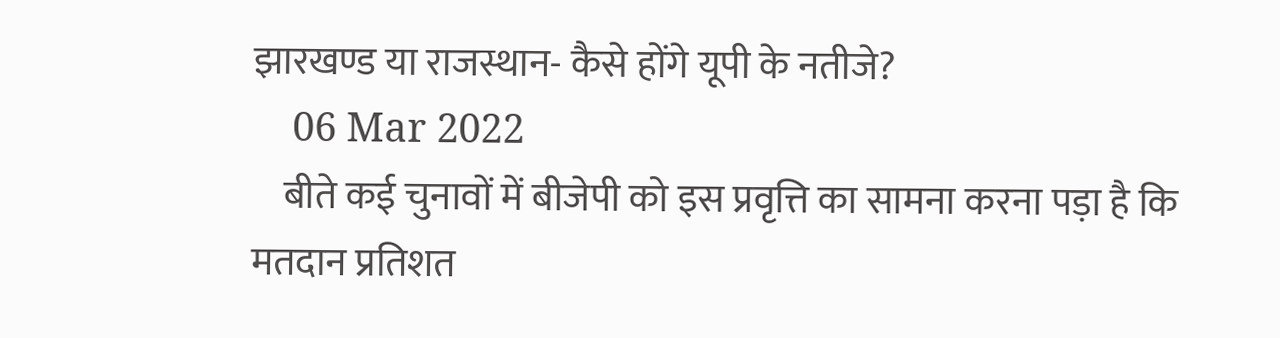झारखण्ड या राजस्थान- कैसे होंगे यूपी के नतीजे?
    06 Mar 2022
    बीते कई चुनावों में बीजेपी को इस प्रवृत्ति का सामना करना पड़ा है कि मतदान प्रतिशत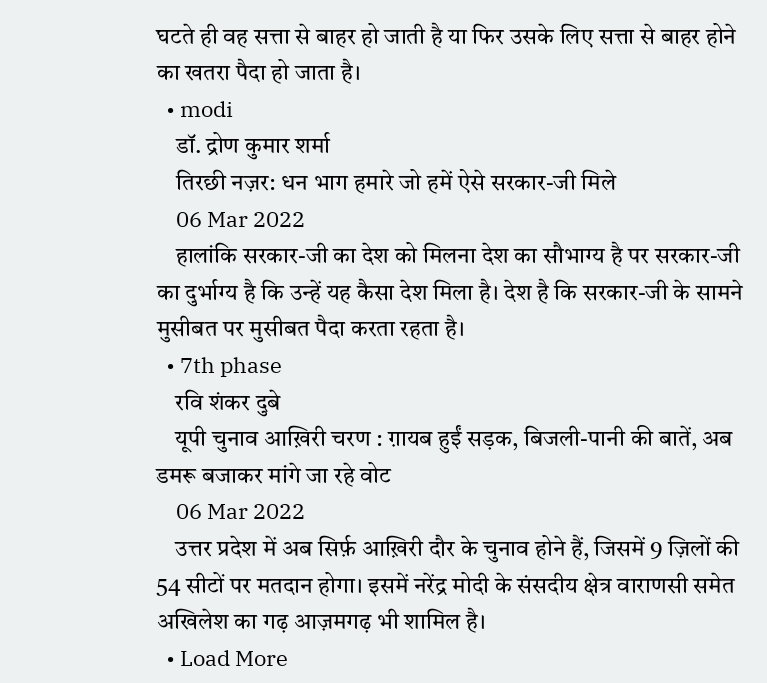घटते ही वह सत्ता से बाहर हो जाती है या फिर उसके लिए सत्ता से बाहर होने का खतरा पैदा हो जाता है।
  • modi
    डॉ. द्रोण कुमार शर्मा
    तिरछी नज़र: धन भाग हमारे जो हमें ऐसे सरकार-जी मिले
    06 Mar 2022
    हालांकि सरकार-जी का देश को मिलना देश का सौभाग्य है पर सरकार-जी का दुर्भाग्य है कि उन्हें यह कैसा देश मिला है। देश है कि सरकार-जी के सामने मुसीबत पर मुसीबत पैदा करता रहता है।
  • 7th phase
    रवि शंकर दुबे
    यूपी चुनाव आख़िरी चरण : ग़ायब हुईं सड़क, बिजली-पानी की बातें, अब डमरू बजाकर मांगे जा रहे वोट
    06 Mar 2022
    उत्तर प्रदेश में अब सिर्फ़ आख़िरी दौर के चुनाव होने हैं, जिसमें 9 ज़िलों की 54 सीटों पर मतदान होगा। इसमें नरेंद्र मोदी के संसदीय क्षेत्र वाराणसी समेत अखिलेश का गढ़ आज़मगढ़ भी शामिल है।
  • Load More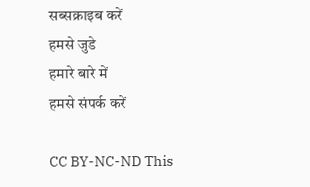सब्सक्राइब करें
हमसे जुडे
हमारे बारे में
हमसे संपर्क करें

CC BY-NC-ND This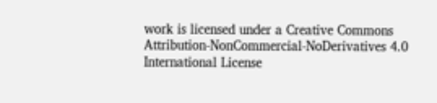work is licensed under a Creative Commons Attribution-NonCommercial-NoDerivatives 4.0 International License